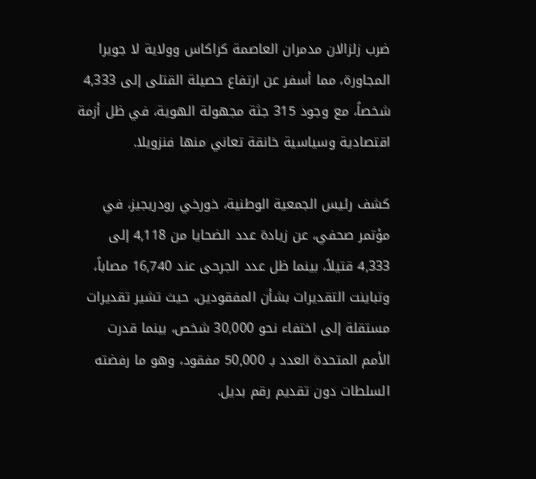ضرب زلزالان مدمران العاصمة كراكاس وولاية لا جويرا المجاورة، مما أسفر عن ارتفاع حصيلة القتلى إلى 4,333 شخصاً، مع وجود 315 جثة مجهولة الهوية، في ظل أزمة اقتصادية وسياسية خانقة تعاني منها فنزويلا.

كشف رئيس الجمعية الوطنية، خورخي رودريجيز، في مؤتمر صحفي، عن زيادة عدد الضحايا من 4,118 إلى 4,333 قتيلاً، بينما ظل عدد الجرحى عند 16,740 مصاباً، وتباينت التقديرات بشأن المفقودين، حيث تشير تقديرات مستقلة إلى اختفاء نحو 30,000 شخص، بينما قدرت الأمم المتحدة العدد بـ 50,000 مفقود، وهو ما رفضته السلطات دون تقديم رقم بديل.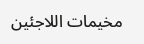مخيمات اللاجئين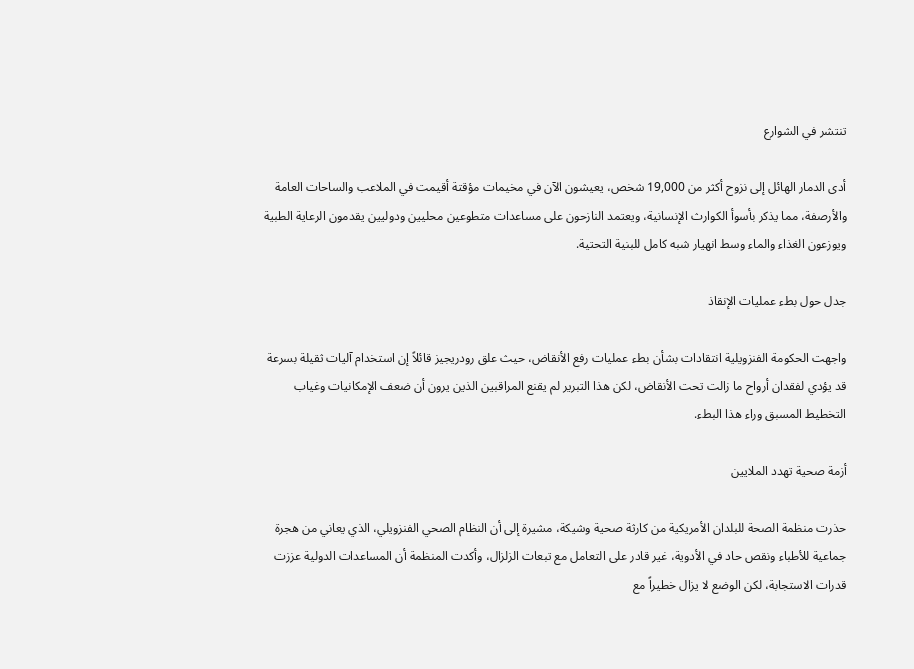تنتشر في الشوارع

أدى الدمار الهائل إلى نزوح أكثر من 19,000 شخص، يعيشون الآن في مخيمات مؤقتة أقيمت في الملاعب والساحات العامة والأرصفة، مما يذكر بأسوأ الكوارث الإنسانية، ويعتمد النازحون على مساعدات متطوعين محليين ودوليين يقدمون الرعاية الطبية ويوزعون الغذاء والماء وسط انهيار شبه كامل للبنية التحتية.

جدل حول بطء عمليات الإنقاذ

واجهت الحكومة الفنزويلية انتقادات بشأن بطء عمليات رفع الأنقاض، حيث علق رودريجيز قائلاً إن استخدام آليات ثقيلة بسرعة قد يؤدي لفقدان أرواح ما زالت تحت الأنقاض، لكن هذا التبرير لم يقنع المراقبين الذين يرون أن ضعف الإمكانيات وغياب التخطيط المسبق وراء هذا البطء.

أزمة صحية تهدد الملايين

حذرت منظمة الصحة للبلدان الأمريكية من كارثة صحية وشيكة، مشيرة إلى أن النظام الصحي الفنزويلي، الذي يعاني من هجرة جماعية للأطباء ونقص حاد في الأدوية، غير قادر على التعامل مع تبعات الزلزال، وأكدت المنظمة أن المساعدات الدولية عززت قدرات الاستجابة، لكن الوضع لا يزال خطيراً مع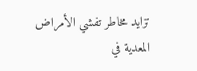تزايد مخاطر تفشي الأمراض المعدية في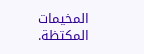المخيمات المكتظة.